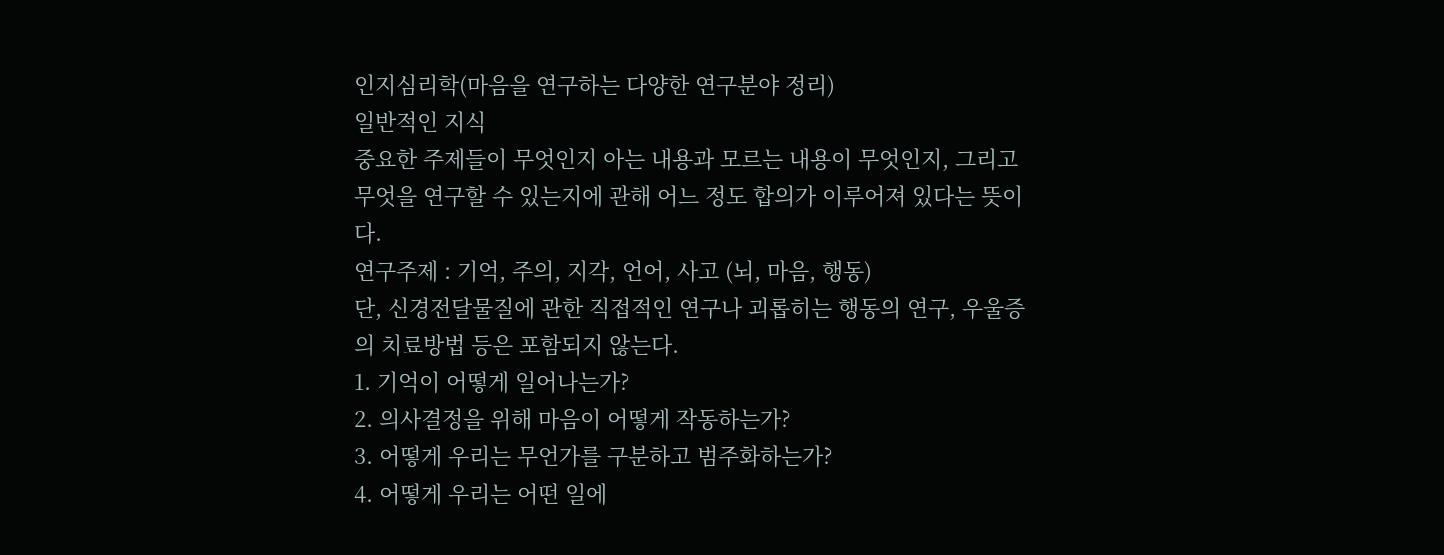인지심리학(마음을 연구하는 다양한 연구분야 정리)
일반적인 지식
중요한 주제들이 무엇인지 아는 내용과 모르는 내용이 무엇인지, 그리고 무엇을 연구할 수 있는지에 관해 어느 정도 합의가 이루어져 있다는 뜻이다.
연구주제 : 기억, 주의, 지각, 언어, 사고 (뇌, 마음, 행동)
단, 신경전달물질에 관한 직접적인 연구나 괴롭히는 행동의 연구, 우울증의 치료방법 등은 포함되지 않는다.
1. 기억이 어떻게 일어나는가?
2. 의사결정을 위해 마음이 어떻게 작동하는가?
3. 어떻게 우리는 무언가를 구분하고 범주화하는가?
4. 어떻게 우리는 어떤 일에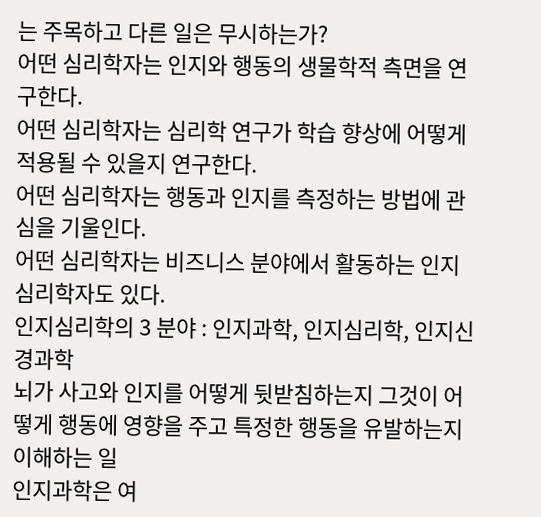는 주목하고 다른 일은 무시하는가?
어떤 심리학자는 인지와 행동의 생물학적 측면을 연구한다.
어떤 심리학자는 심리학 연구가 학습 향상에 어떻게 적용될 수 있을지 연구한다.
어떤 심리학자는 행동과 인지를 측정하는 방법에 관심을 기울인다.
어떤 심리학자는 비즈니스 분야에서 활동하는 인지심리학자도 있다.
인지심리학의 3 분야 : 인지과학, 인지심리학, 인지신경과학
뇌가 사고와 인지를 어떻게 뒷받침하는지 그것이 어떻게 행동에 영향을 주고 특정한 행동을 유발하는지 이해하는 일
인지과학은 여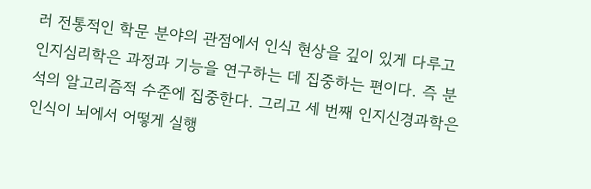러 전통적인 학문 분야의 관점에서 인식 현상을 깊이 있게 다루고 인지심리학은 과정과 기능을 연구하는 데 집중하는 편이다. 즉 분석의 알고리즘적 수준에 집중한다. 그리고 세 번째 인지신경과학은 인식이 뇌에서 어떻게 실행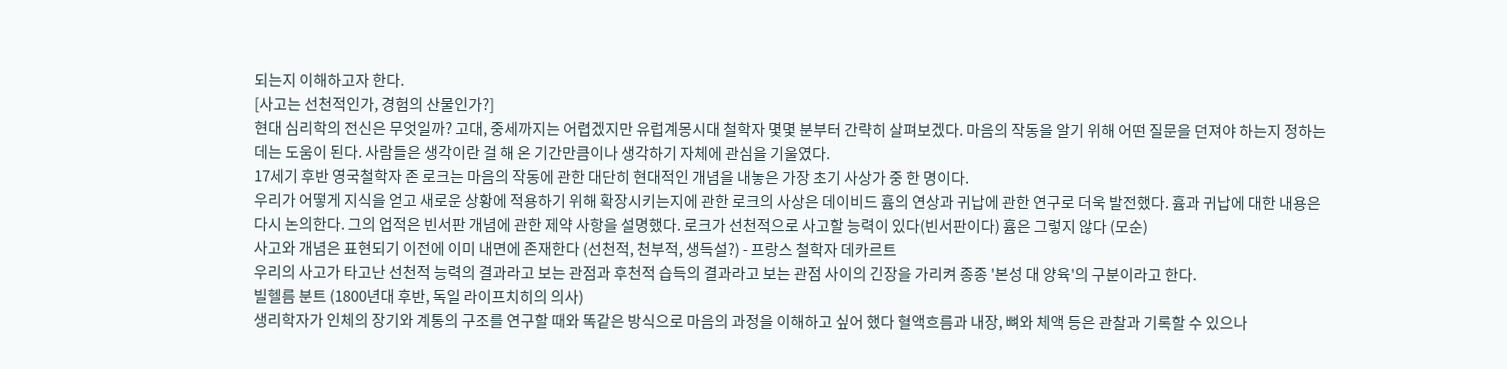되는지 이해하고자 한다.
[사고는 선천적인가, 경험의 산물인가?]
현대 심리학의 전신은 무엇일까? 고대, 중세까지는 어렵겠지만 유럽계몽시대 철학자 몇몇 분부터 간략히 살펴보겠다. 마음의 작동을 알기 위해 어떤 질문을 던져야 하는지 정하는 데는 도움이 된다. 사람들은 생각이란 걸 해 온 기간만큼이나 생각하기 자체에 관심을 기울였다.
17세기 후반 영국철학자 존 로크는 마음의 작동에 관한 대단히 현대적인 개념을 내놓은 가장 초기 사상가 중 한 명이다.
우리가 어떻게 지식을 얻고 새로운 상황에 적용하기 위해 확장시키는지에 관한 로크의 사상은 데이비드 흄의 연상과 귀납에 관한 연구로 더욱 발전했다. 흄과 귀납에 대한 내용은 다시 논의한다. 그의 업적은 빈서판 개념에 관한 제약 사항을 설명했다. 로크가 선천적으로 사고할 능력이 있다(빈서판이다) 흄은 그렇지 않다 (모순)
사고와 개념은 표현되기 이전에 이미 내면에 존재한다 (선천적, 천부적, 생득설?) - 프랑스 철학자 데카르트
우리의 사고가 타고난 선천적 능력의 결과라고 보는 관점과 후천적 습득의 결과라고 보는 관점 사이의 긴장을 가리켜 종종 '본성 대 양육'의 구분이라고 한다.
빌헬름 분트 (1800년대 후반, 독일 라이프치히의 의사)
생리학자가 인체의 장기와 계통의 구조를 연구할 때와 똑같은 방식으로 마음의 과정을 이해하고 싶어 했다 혈액흐름과 내장, 뼈와 체액 등은 관찰과 기록할 수 있으나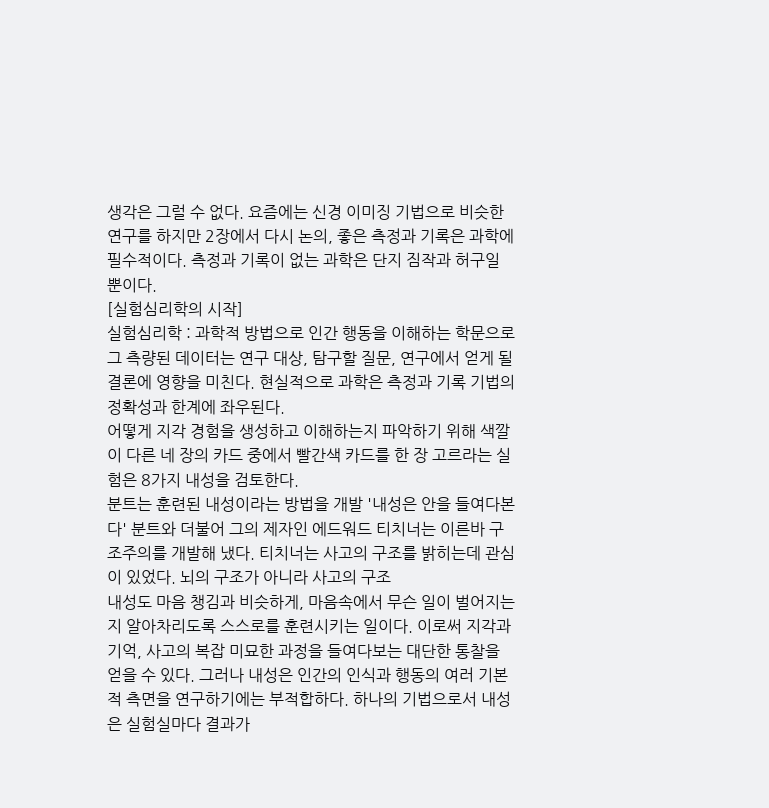생각은 그럴 수 없다. 요즘에는 신경 이미징 기법으로 비슷한 연구를 하지만 2장에서 다시 논의, 좋은 측정과 기록은 과학에 필수적이다. 측정과 기록이 없는 과학은 단지 짐작과 허구일 뿐이다.
[실험심리학의 시작]
실험심리학 : 과학적 방법으로 인간 행동을 이해하는 학문으로 그 측량된 데이터는 연구 대상, 탐구할 질문, 연구에서 얻게 될 결론에 영향을 미친다. 현실적으로 과학은 측정과 기록 기법의 정확성과 한계에 좌우된다.
어떻게 지각 경험을 생성하고 이해하는지 파악하기 위해 색깔이 다른 네 장의 카드 중에서 빨간색 카드를 한 장 고르라는 실험은 8가지 내성을 검토한다.
분트는 훈련된 내성이라는 방법을 개발 '내성은 안을 들여다본다' 분트와 더불어 그의 제자인 에드워드 티치너는 이른바 구조주의를 개발해 냈다. 티치너는 사고의 구조를 밝히는데 관심이 있었다. 뇌의 구조가 아니라 사고의 구조
내성도 마음 챙김과 비슷하게, 마음속에서 무슨 일이 벌어지는지 알아차리도록 스스로를 훈련시키는 일이다. 이로써 지각과 기억, 사고의 복잡 미묘한 과정을 들여다보는 대단한 통찰을 얻을 수 있다. 그러나 내성은 인간의 인식과 행동의 여러 기본적 측면을 연구하기에는 부적합하다. 하나의 기법으로서 내성은 실험실마다 결과가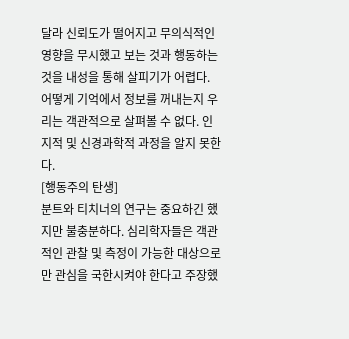달라 신뢰도가 떨어지고 무의식적인 영향을 무시했고 보는 것과 행동하는 것을 내성을 통해 살피기가 어렵다.
어떻게 기억에서 정보를 꺼내는지 우리는 객관적으로 살펴볼 수 없다. 인지적 및 신경과학적 과정을 알지 못한다.
[행동주의 탄생]
분트와 티치너의 연구는 중요하긴 했지만 불충분하다. 심리학자들은 객관적인 관찰 및 측정이 가능한 대상으로만 관심을 국한시켜야 한다고 주장했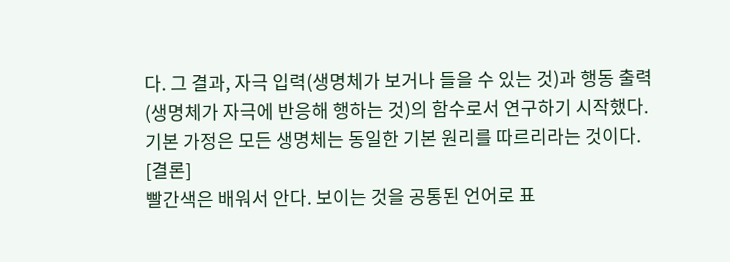다. 그 결과, 자극 입력(생명체가 보거나 들을 수 있는 것)과 행동 출력(생명체가 자극에 반응해 행하는 것)의 함수로서 연구하기 시작했다.
기본 가정은 모든 생명체는 동일한 기본 원리를 따르리라는 것이다.
[결론]
빨간색은 배워서 안다. 보이는 것을 공통된 언어로 표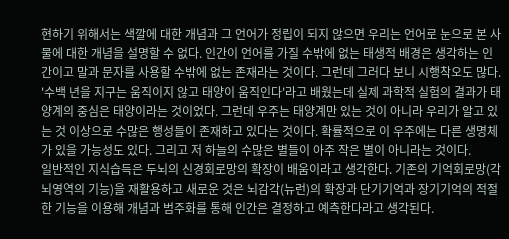현하기 위해서는 색깔에 대한 개념과 그 언어가 정립이 되지 않으면 우리는 언어로 눈으로 본 사물에 대한 개념을 설명할 수 없다. 인간이 언어를 가질 수밖에 없는 태생적 배경은 생각하는 인간이고 말과 문자를 사용할 수밖에 없는 존재라는 것이다. 그런데 그러다 보니 시행착오도 많다. '수백 년을 지구는 움직이지 않고 태양이 움직인다'라고 배웠는데 실제 과학적 실험의 결과가 태양계의 중심은 태양이라는 것이었다. 그런데 우주는 태양계만 있는 것이 아니라 우리가 알고 있는 것 이상으로 수많은 행성들이 존재하고 있다는 것이다. 확률적으로 이 우주에는 다른 생명체가 있을 가능성도 있다. 그리고 저 하늘의 수많은 별들이 아주 작은 별이 아니라는 것이다.
일반적인 지식습득은 두뇌의 신경회로망의 확장이 배움이라고 생각한다. 기존의 기억회로망(각 뇌영역의 기능)을 재활용하고 새로운 것은 뇌감각(뉴런)의 확장과 단기기억과 장기기억의 적절한 기능을 이용해 개념과 범주화를 통해 인간은 결정하고 예측한다라고 생각된다.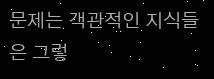문제는 객관적인 지식들은 그렇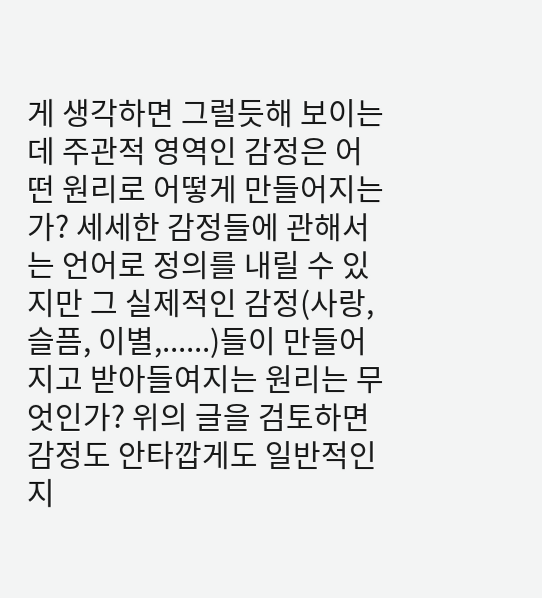게 생각하면 그럴듯해 보이는데 주관적 영역인 감정은 어떤 원리로 어떻게 만들어지는가? 세세한 감정들에 관해서는 언어로 정의를 내릴 수 있지만 그 실제적인 감정(사랑, 슬픔, 이별,......)들이 만들어지고 받아들여지는 원리는 무엇인가? 위의 글을 검토하면 감정도 안타깝게도 일반적인 지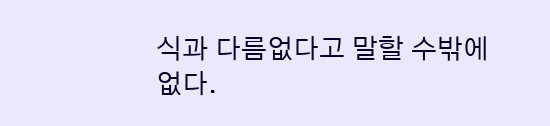식과 다름없다고 말할 수밖에 없다.